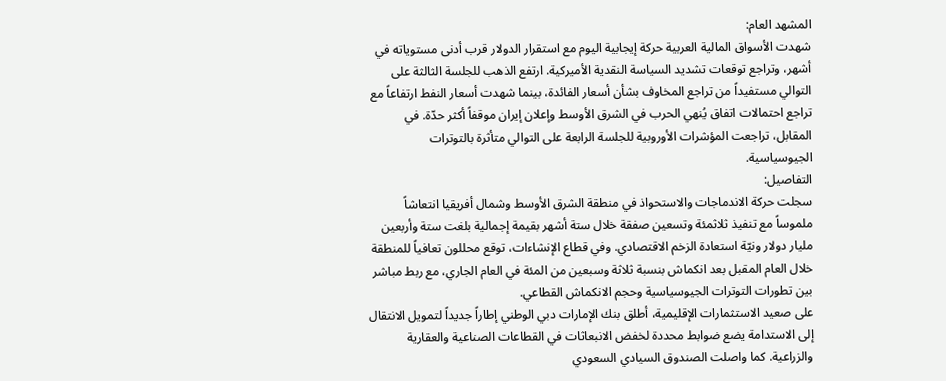المشهد العام:
شهدت الأسواق المالية العربية حركة إيجابية اليوم مع استقرار الدولار قرب أدنى مستوياته في أشهر، وتراجع توقعات تشديد السياسة النقدية الأميركية. ارتفع الذهب للجلسة الثالثة على التوالي مستفيداً من تراجع المخاوف بشأن أسعار الفائدة، بينما شهدت أسعار النفط ارتفاعاً مع تراجع احتمالات اتفاق يُنهي الحرب في الشرق الأوسط وإعلان إيران موقفاً أكثر حدّة. في المقابل، تراجعت المؤشرات الأوروبية للجلسة الرابعة على التوالي متأثرة بالتوترات الجيوسياسية.
التفاصيل:
سجلت حركة الاندماجات والاستحواذ في منطقة الشرق الأوسط وشمال أفريقيا انتعاشاً ملموساً مع تنفيذ ثلاثمئة وتسعين صفقة خلال ستة أشهر بقيمة إجمالية بلغت ستة وأربعين مليار دولار ونيّة استعادة الزخم الاقتصادي. وفي قطاع الإنشاءات، توقع محللون تعافياً للمنطقة خلال العام المقبل بعد انكماش بنسبة ثلاثة وسبعين من المئة في العام الجاري، مع ربط مباشر بين تطورات التوترات الجيوسياسية وحجم الانكماش القطاعي.
على صعيد الاستثمارات الإقليمية، أطلق بنك الإمارات دبي الوطني إطاراً جديداً لتمويل الانتقال إلى الاستدامة يضع ضوابط محددة لخفض الانبعاثات في القطاعات الصناعية والعقارية والزراعية. كما واصلت الصندوق السيادي السعودي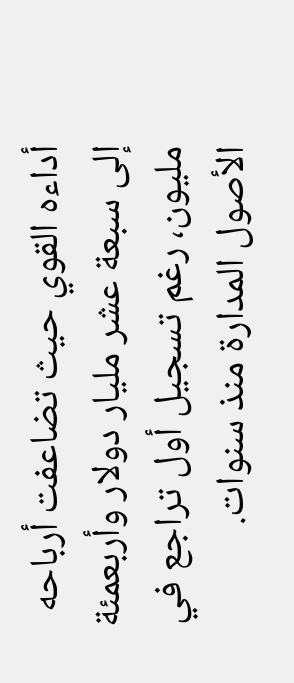أداءه القوي حيث تضاعفت أرباحه إلى سبعة عشر مليار دولار وأربعمئة مليون، رغم تسجيل أول تراجع في الأصول المدارة منذ سنوات.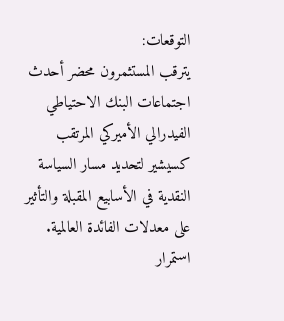التوقعات:
يترقب المستثمرون محضر أحدث اجتماعات البنك الاحتياطي الفيدرالي الأميركي المرتقب كسيشير لتحديد مسار السياسة النقدية في الأسابيع المقبلة والتأثير على معدلات الفائدة العالمية.
استمرار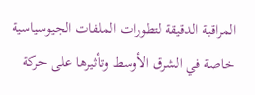المراقبة الدقيقة لتطورات الملفات الجيوسياسية خاصة في الشرق الأوسط وتأثيرها على حركة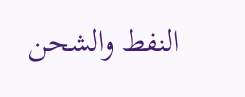النفط والشحن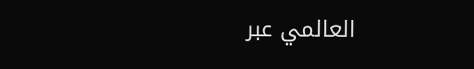العالمي عبر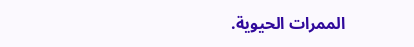الممرات الحيوية.